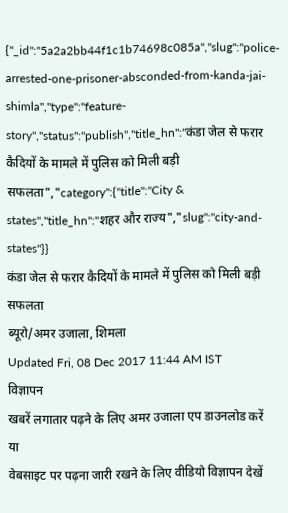{"_id":"5a2a2bb44f1c1b74698c085a","slug":"police-arrested-one-prisoner-absconded-from-kanda-jai-shimla","type":"feature-story","status":"publish","title_hn":"कंडा जेल से फरार कैदियों के मामले में पुलिस को मिली बड़ी सफलता","category":{"title":"City & states","title_hn":"शहर और राज्य","slug":"city-and-states"}}
कंडा जेल से फरार कैदियों के मामले में पुलिस को मिली बड़ी सफलता
ब्यूरो/अमर उजाला, शिमला
Updated Fri, 08 Dec 2017 11:44 AM IST
विज्ञापन
खबरें लगातार पढ़ने के लिए अमर उजाला एप डाउनलोड करें
या
वेबसाइट पर पढ़ना जारी रखने के लिए वीडियो विज्ञापन देखें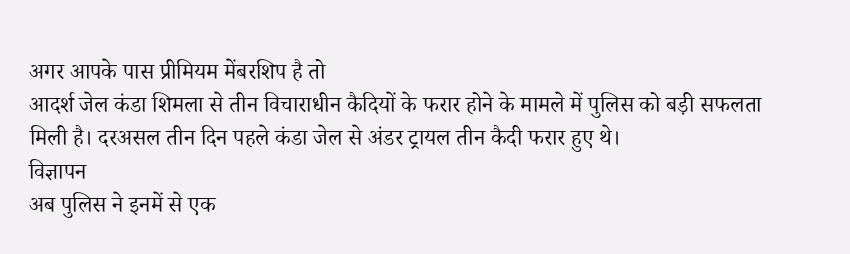अगर आपके पास प्रीमियम मेंबरशिप है तो
आदर्श जेल कंडा शिमला से तीन विचाराधीन कैदियों के फरार होने के मामले में पुलिस को बड़ी सफलता मिली है। दरअसल तीन दिन पहले कंडा जेल से अंडर ट्रायल तीन कैदी फरार हुए थे।
विज्ञापन
अब पुलिस ने इनमें से एक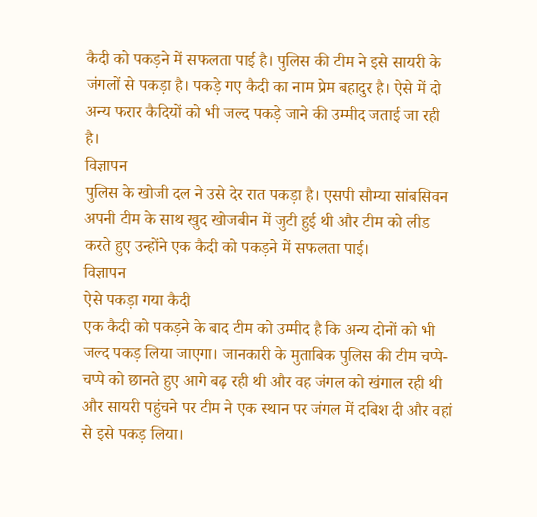कैदी को पकड़ने में सफलता पाई है। पुलिस की टीम ने इसे सायरी के जंगलों से पकड़ा है। पकड़े गए कैदी का नाम प्रेम बहादुर है। ऐसे में दो अन्य फरार कैदियों को भी जल्द पकड़े जाने की उम्मीद जताई जा रही है।
विज्ञापन
पुलिस के खोजी दल ने उसे देर रात पकड़ा है। एसपी सौम्या सांबसिवन अपनी टीम के साथ खुद खोजबीन में जुटी हुई थी और टीम को लीड करते हुए उन्होंने एक कैदी को पकड़ने में सफलता पाई।
विज्ञापन
ऐसे पकड़ा गया कैदी
एक कैदी को पकड़ने के बाद टीम को उम्मीद है कि अन्य दोनों को भी जल्द पकड़ लिया जाएगा। जानकारी के मुताबिक पुलिस की टीम चप्पे-चप्पे को छानते हुए आगे बढ़ रही थी और वह जंगल को खंगाल रही थी और सायरी पहुंचने पर टीम ने एक स्थान पर जंगल में दबिश दी और वहां से इसे पकड़ लिया।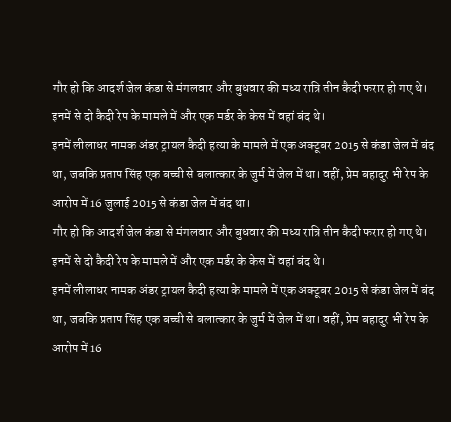गौर हो कि आदर्श जेल कंडा से मंगलवार और बुधवार की मध्य रात्रि तीन कैदी फरार हो गए थे। इनमें से दो कैदी रेप के मामले में और एक मर्डर के केस में वहां बंद थे।
इनमें लीलाधर नामक अंडर ट्रायल कैदी हत्या के मामले में एक अक्टूबर 2015 से कंडा जेल में बंद था, जबकि प्रताप सिंह एक बच्ची से बलात्कार के जुर्म में जेल में था। वहीं, प्रेम बहादुर भी रेप के आरोप में 16 जुलाई 2015 से कंडा जेल में बंद था।
गौर हो कि आदर्श जेल कंडा से मंगलवार और बुधवार की मध्य रात्रि तीन कैदी फरार हो गए थे। इनमें से दो कैदी रेप के मामले में और एक मर्डर के केस में वहां बंद थे।
इनमें लीलाधर नामक अंडर ट्रायल कैदी हत्या के मामले में एक अक्टूबर 2015 से कंडा जेल में बंद था, जबकि प्रताप सिंह एक बच्ची से बलात्कार के जुर्म में जेल में था। वहीं, प्रेम बहादुर भी रेप के आरोप में 16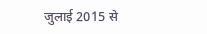जुलाई 2015 से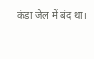कंडा जेल में बंद था।